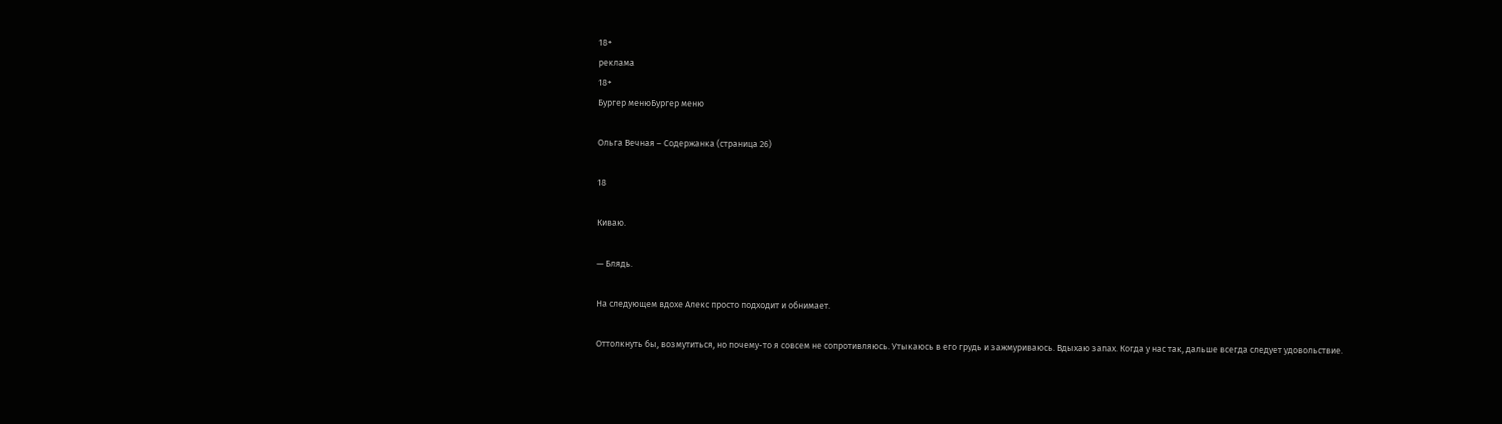18+
реклама
18+
Бургер менюБургер меню

Ольга Вечная – Содержанка (страница 26)

18

Киваю.

— Блядь.

На следующем вдохе Алекс просто подходит и обнимает.

Оттолкнуть бы, возмутиться, но почему-то я совсем не сопротивляюсь. Утыкаюсь в его грудь и зажмуриваюсь. Вдыхаю запах. Когда у нас так, дальше всегда следует удовольствие.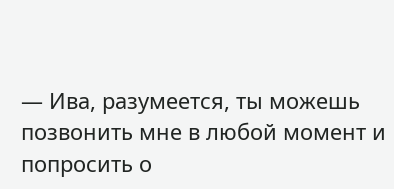— Ива, разумеется, ты можешь позвонить мне в любой момент и попросить о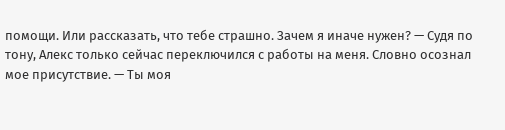помощи. Или рассказать, что тебе страшно. Зачем я иначе нужен? — Судя по тону, Алекс только сейчас переключился с работы на меня. Словно осознал мое присутствие. — Ты моя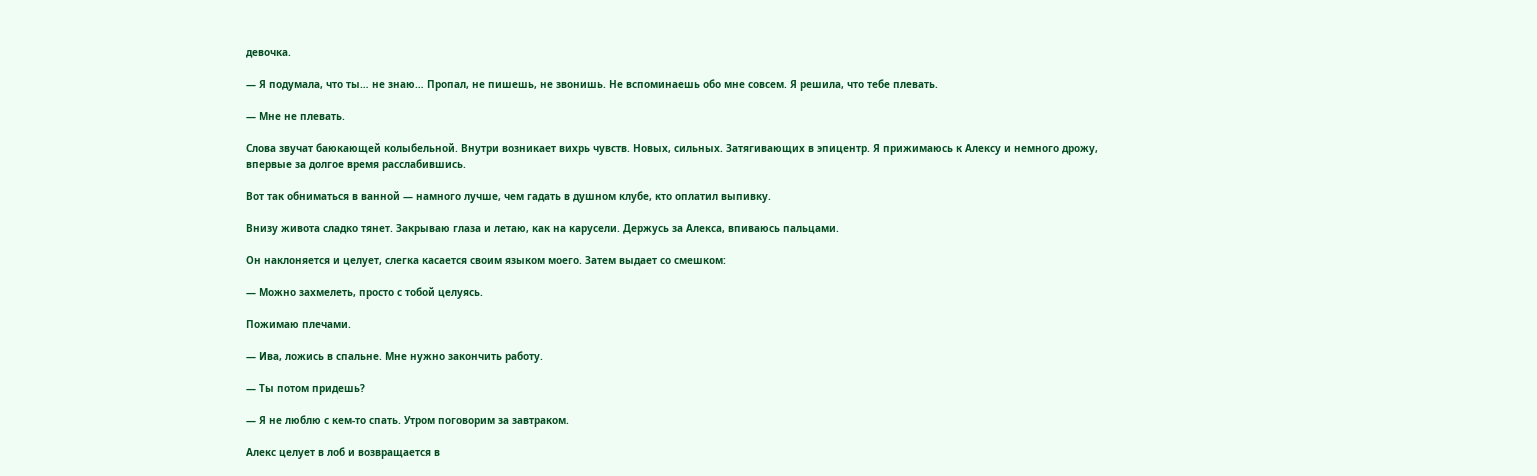девочка.

— Я подумала, что ты… не знаю… Пропал, не пишешь, не звонишь. Не вспоминаешь обо мне совсем. Я решила, что тебе плевать.

— Мне не плевать.

Слова звучат баюкающей колыбельной. Внутри возникает вихрь чувств. Новых, сильных. Затягивающих в эпицентр. Я прижимаюсь к Алексу и немного дрожу, впервые за долгое время расслабившись.

Вот так обниматься в ванной — намного лучше, чем гадать в душном клубе, кто оплатил выпивку.

Внизу живота сладко тянет. Закрываю глаза и летаю, как на карусели. Держусь за Алекса, впиваюсь пальцами.

Он наклоняется и целует, слегка касается своим языком моего. Затем выдает со смешком:

— Можно захмелеть, просто с тобой целуясь.

Пожимаю плечами.

— Ива, ложись в спальне. Мне нужно закончить работу.

— Ты потом придешь?

— Я не люблю с кем-то спать. Утром поговорим за завтраком.

Алекс целует в лоб и возвращается в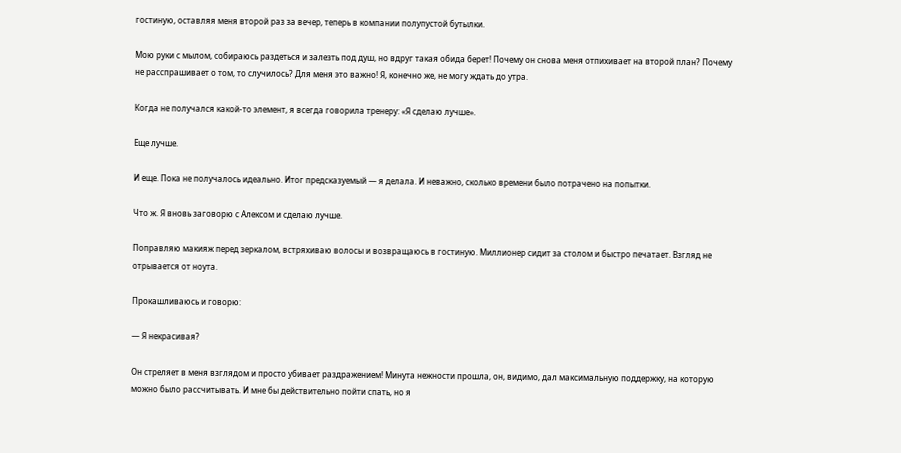гостиную, оставляя меня второй раз за вечер, теперь в компании полупустой бутылки.

Мою руки с мылом, собираюсь раздеться и залезть под душ, но вдруг такая обида берет! Почему он снова меня отпихивает на второй план? Почему не расспрашивает о том, то случилось? Для меня это важно! Я, конечно же, не могу ждать до утра.

Когда не получался какой-то элемент, я всегда говорила тренеру: «Я сделаю лучше».

Еще лучше.

И еще. Пока не получалось идеально. Итог предсказуемый — я делала. И неважно, сколько времени было потрачено на попытки.

Что ж. Я вновь заговорю с Алексом и сделаю лучше.

Поправляю макияж перед зеркалом, встряхиваю волосы и возвращаюсь в гостиную. Миллионер сидит за столом и быстро печатает. Взгляд не отрывается от ноута.

Прокашливаюсь и говорю:

— Я некрасивая?

Он стреляет в меня взглядом и просто убивает раздражением! Минута нежности прошла, он, видимо, дал максимальную поддержку, на которую можно было рассчитывать. И мне бы действительно пойти спать, но я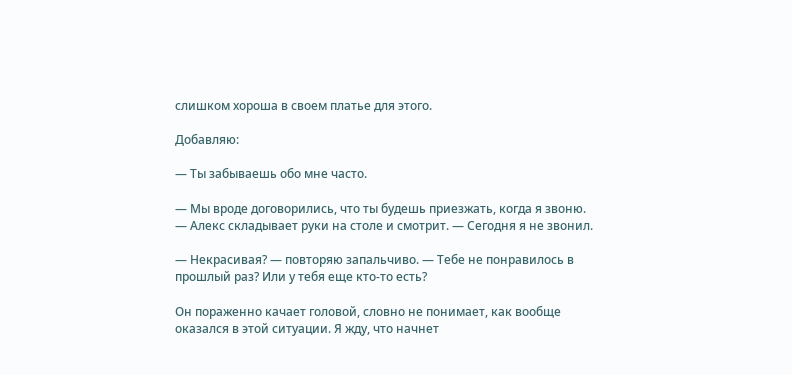слишком хороша в своем платье для этого.

Добавляю:

— Ты забываешь обо мне часто.

— Мы вроде договорились, что ты будешь приезжать, когда я звоню. — Алекс складывает руки на столе и смотрит. — Сегодня я не звонил.

— Некрасивая? — повторяю запальчиво. — Тебе не понравилось в прошлый раз? Или у тебя еще кто-то есть?

Он пораженно качает головой, словно не понимает, как вообще оказался в этой ситуации. Я жду, что начнет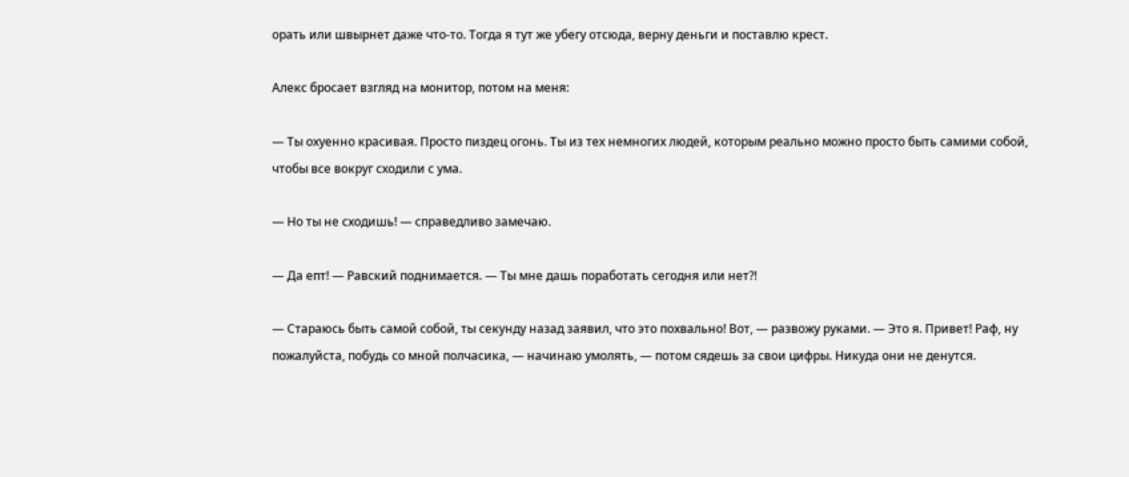орать или швырнет даже что-то. Тогда я тут же убегу отсюда, верну деньги и поставлю крест.

Алекс бросает взгляд на монитор, потом на меня:

— Ты охуенно красивая. Просто пиздец огонь. Ты из тех немногих людей, которым реально можно просто быть самими собой, чтобы все вокруг сходили с ума.

— Но ты не сходишь! — справедливо замечаю.

— Да епт! — Равский поднимается. — Ты мне дашь поработать сегодня или нет?!

— Стараюсь быть самой собой, ты секунду назад заявил, что это похвально! Вот, — развожу руками. — Это я. Привет! Раф, ну пожалуйста, побудь со мной полчасика, — начинаю умолять, — потом сядешь за свои цифры. Никуда они не денутся.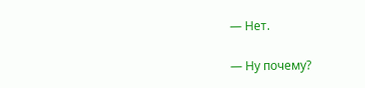— Нет.

— Ну почему?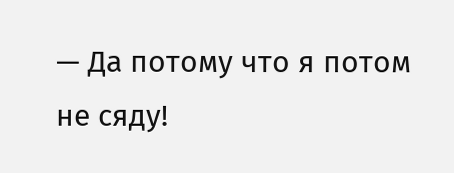— Да потому что я потом не сяду!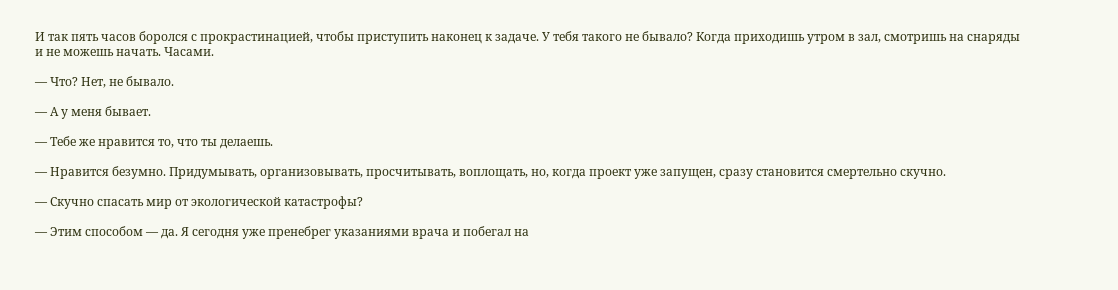И так пять часов боролся с прокрастинацией, чтобы приступить наконец к задаче. У тебя такого не бывало? Когда приходишь утром в зал, смотришь на снаряды и не можешь начать. Часами.

— Что? Нет, не бывало.

— А у меня бывает.

— Тебе же нравится то, что ты делаешь.

— Нравится безумно. Придумывать, организовывать, просчитывать, воплощать, но, когда проект уже запущен, сразу становится смертельно скучно.

— Скучно спасать мир от экологической катастрофы?

— Этим способом — да. Я сегодня уже пренебрег указаниями врача и побегал на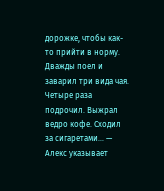дорожке, чтобы как-то прийти в норму. Дважды поел и заварил три вида чая. Четыре раза подрочил. Выжрал ведро кофе. Сходил за сигаретами… — Алекс указывает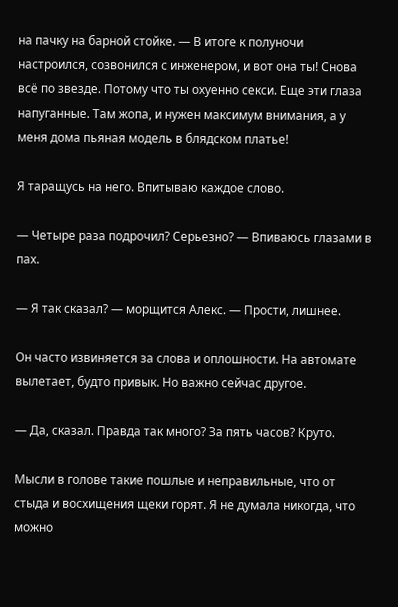на пачку на барной стойке. — В итоге к полуночи настроился, созвонился с инженером, и вот она ты! Снова всё по звезде. Потому что ты охуенно секси. Еще эти глаза напуганные. Там жопа, и нужен максимум внимания, а у меня дома пьяная модель в блядском платье!

Я таращусь на него. Впитываю каждое слово.

— Четыре раза подрочил? Серьезно? — Впиваюсь глазами в пах.

— Я так сказал? — морщится Алекс. — Прости, лишнее.

Он часто извиняется за слова и оплошности. На автомате вылетает, будто привык. Но важно сейчас другое.

— Да, сказал. Правда так много? За пять часов? Круто.

Мысли в голове такие пошлые и неправильные, что от стыда и восхищения щеки горят. Я не думала никогда, что можно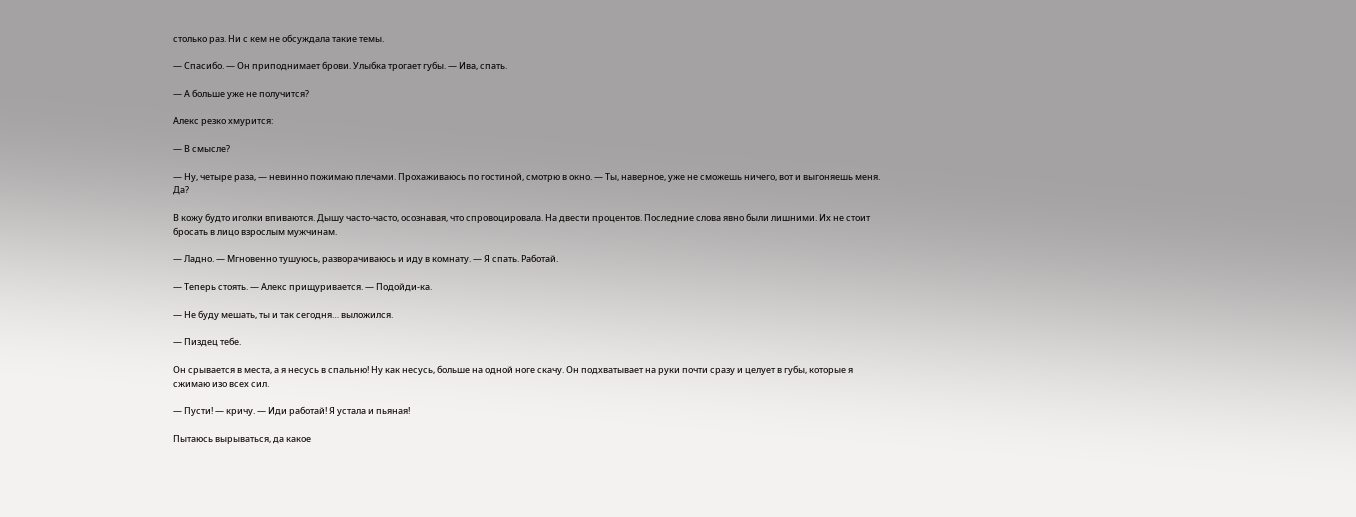столько раз. Ни с кем не обсуждала такие темы.

— Спасибо. — Он приподнимает брови. Улыбка трогает губы. — Ива, спать.

— А больше уже не получится?

Алекс резко хмурится:

— В смысле?

— Ну, четыре раза, — невинно пожимаю плечами. Прохаживаюсь по гостиной, смотрю в окно. — Ты, наверное, уже не сможешь ничего, вот и выгоняешь меня. Да?

В кожу будто иголки впиваются. Дышу часто-часто, осознавая, что спровоцировала. На двести процентов. Последние слова явно были лишними. Их не стоит бросать в лицо взрослым мужчинам.

— Ладно. — Мгновенно тушуюсь, разворачиваюсь и иду в комнату. — Я спать. Работай.

— Теперь стоять. — Алекс прищуривается. — Подойди-ка.

— Не буду мешать, ты и так сегодня… выложился.

— Пиздец тебе.

Он срывается в места, а я несусь в спальню! Ну как несусь, больше на одной ноге скачу. Он подхватывает на руки почти сразу и целует в губы, которые я сжимаю изо всех сил.

— Пусти! — кричу. — Иди работай! Я устала и пьяная!

Пытаюсь вырываться, да какое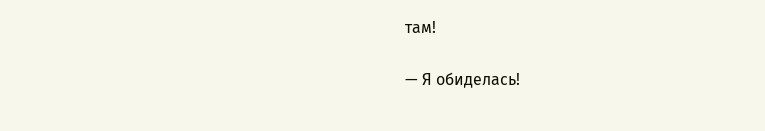там!

— Я обиделась!